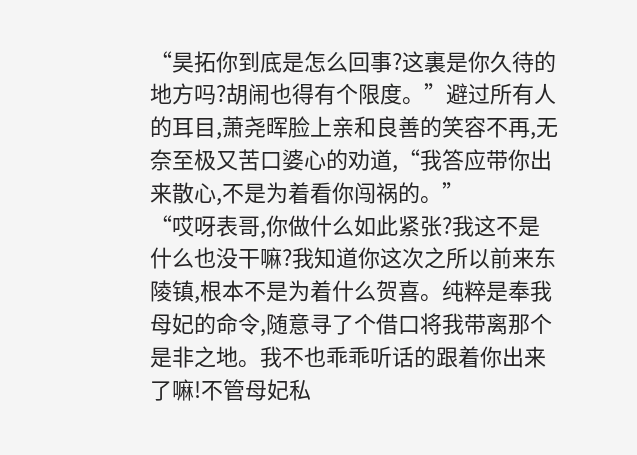“昊拓你到底是怎么回事?这裏是你久待的地方吗?胡闹也得有个限度。”避过所有人的耳目,萧尧晖脸上亲和良善的笑容不再,无奈至极又苦口婆心的劝道,“我答应带你出来散心,不是为着看你闯祸的。”
“哎呀表哥,你做什么如此紧张?我这不是什么也没干嘛?我知道你这次之所以前来东陵镇,根本不是为着什么贺喜。纯粹是奉我母妃的命令,随意寻了个借口将我带离那个是非之地。我不也乖乖听话的跟着你出来了嘛!不管母妃私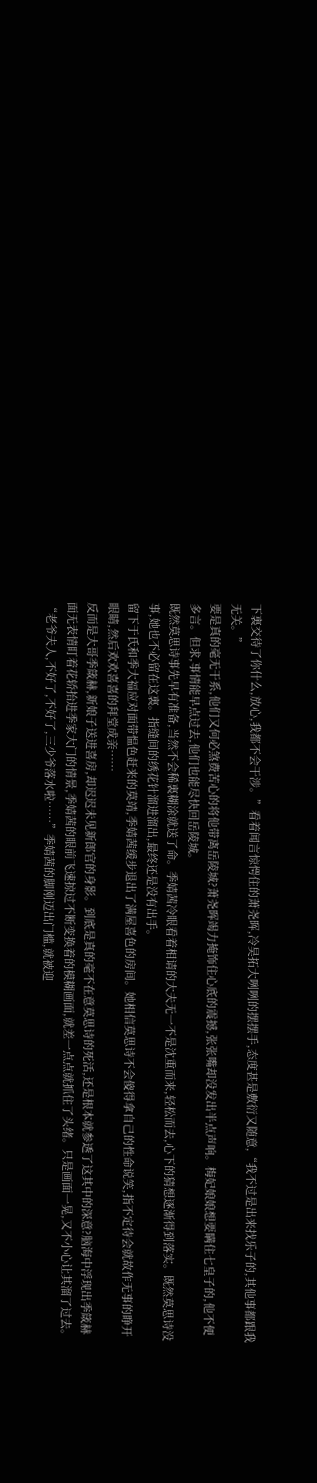下裏交待了你什么,放心,我都不会干涉。”看着闻言惊愕住的萧尧晖,冷昊拓大咧咧的摆摆手,态度甚是敷衍又随意,“我不过是出来找乐子的,其他事都跟我无关。”
要是真的毫无干系,他们又何必煞费苦心的将他带离岳陵城?萧尧晖竭力掩饰住心底的震撼,张张嘴却没发出半点声响。梅妃娘娘想要瞒住七皇子的,他不便多言。但求,事情能早点过去,他们也能尽快回岳陵城。
既然莫思诗事先早有准备,当然不会稀裏糊涂就送了命。季婧茜冷眼看着相请的大夫无一不是沈重而来,轻松而去,心下的猜想逐渐得到落实。既然莫思诗没事,她也不必留在这裏。指缝间的绣花针溜进溜出,最终还是没有出手。
留下于氏和季大福应对面带愠色赶来的莫靖,季婧茜缓步退出了满屋喜色的房间。她相信莫思诗不会傻得拿自己的性命说笑,指不定待会就故作无事的睁开眼睛,然后欢欢喜喜的拜堂成亲……
反而是大哥季箴赫,新娘子送进喜房,却迟迟未见新郎官的身影。到底是真的毫不在意莫思诗的死活,还是根本就参透了这其中的深意?脑海中浮现出季箴赫面无表情盯着花轿抬进季家大门的情景,季婧茜的眼前飞速掠过不断变换着的模糊画面,就差一点点就抓住了头绪。只是画面一晃,又不小心让其溜了过去。
“老爷夫人,不好了,不好了,三少爷落水啦……”季婧茜的脚刚迈出门槛,就被迎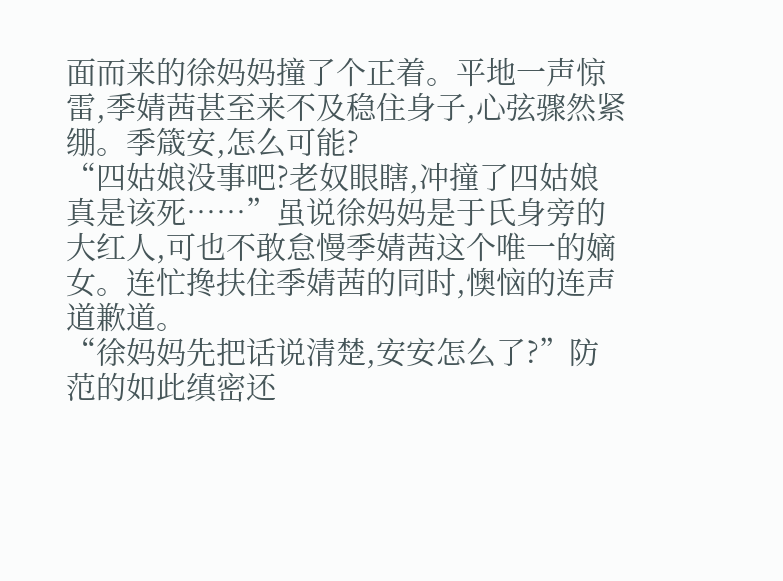面而来的徐妈妈撞了个正着。平地一声惊雷,季婧茜甚至来不及稳住身子,心弦骤然紧绷。季箴安,怎么可能?
“四姑娘没事吧?老奴眼瞎,冲撞了四姑娘真是该死……”虽说徐妈妈是于氏身旁的大红人,可也不敢怠慢季婧茜这个唯一的嫡女。连忙搀扶住季婧茜的同时,懊恼的连声道歉道。
“徐妈妈先把话说清楚,安安怎么了?”防范的如此缜密还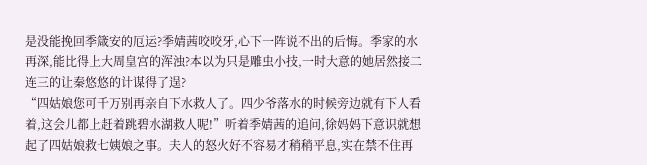是没能挽回季箴安的厄运?季婧茜咬咬牙,心下一阵说不出的后悔。季家的水再深,能比得上大周皇宫的浑浊?本以为只是雕虫小技,一时大意的她居然接二连三的让秦悠悠的计谋得了逞?
“四姑娘您可千万别再亲自下水救人了。四少爷落水的时候旁边就有下人看着,这会儿都上赶着跳碧水湖救人呢!”听着季婧茜的追问,徐妈妈下意识就想起了四姑娘救七姨娘之事。夫人的怒火好不容易才稍稍平息,实在禁不住再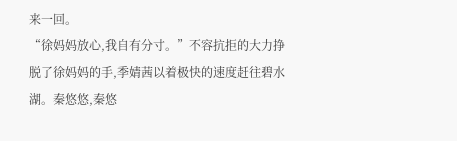来一回。
“徐妈妈放心,我自有分寸。”不容抗拒的大力挣脱了徐妈妈的手,季婧茜以着极快的速度赶往碧水湖。秦悠悠,秦悠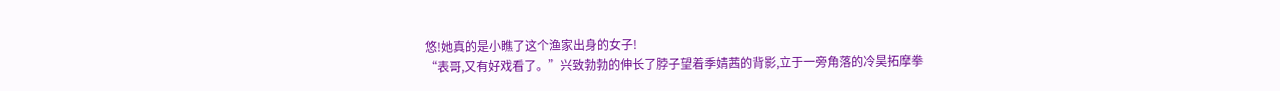悠!她真的是小瞧了这个渔家出身的女子!
“表哥,又有好戏看了。”兴致勃勃的伸长了脖子望着季婧茜的背影,立于一旁角落的冷昊拓摩拳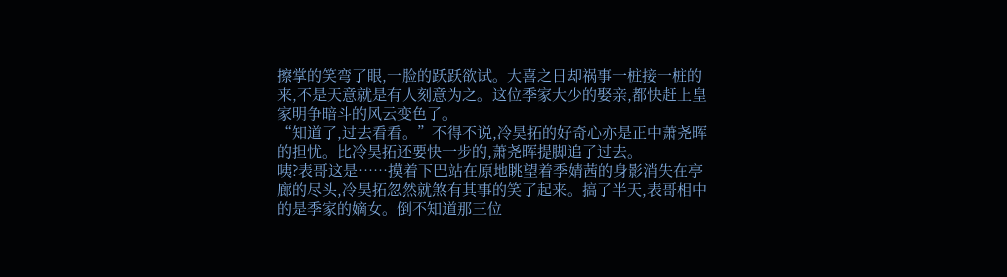擦掌的笑弯了眼,一脸的跃跃欲试。大喜之日却祸事一桩接一桩的来,不是天意就是有人刻意为之。这位季家大少的娶亲,都快赶上皇家明争暗斗的风云变色了。
“知道了,过去看看。”不得不说,冷昊拓的好奇心亦是正中萧尧晖的担忧。比冷昊拓还要快一步的,萧尧晖提脚追了过去。
咦?表哥这是……摸着下巴站在原地眺望着季婧茜的身影消失在亭廊的尽头,冷昊拓忽然就煞有其事的笑了起来。搞了半天,表哥相中的是季家的嫡女。倒不知道那三位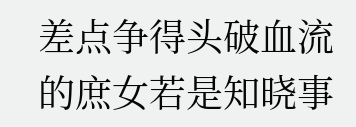差点争得头破血流的庶女若是知晓事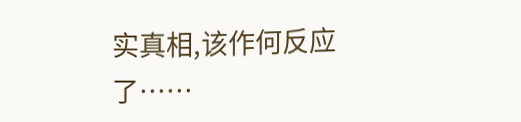实真相,该作何反应了……